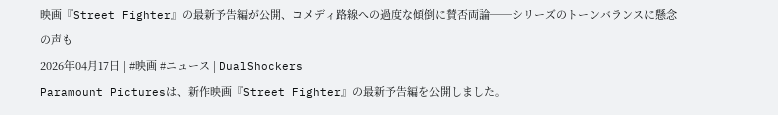映画『Street Fighter』の最新予告編が公開、コメディ路線への過度な傾倒に賛否両論──シリーズのトーンバランスに懸念の声も
2026年04月17日 | #映画 #ニュース | DualShockers
Paramount Picturesは、新作映画『Street Fighter』の最新予告編を公開しました。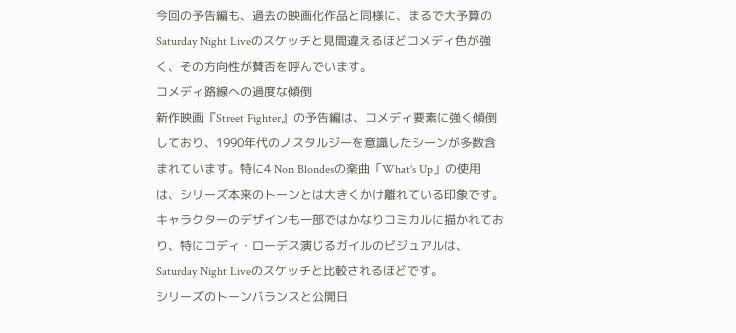今回の予告編も、過去の映画化作品と同様に、まるで大予算のSaturday Night Liveのスケッチと見間違えるほどコメディ色が強く、その方向性が賛否を呼んでいます。
コメディ路線への過度な傾倒
新作映画『Street Fighter』の予告編は、コメディ要素に強く傾倒しており、1990年代のノスタルジーを意識したシーンが多数含まれています。特に4 Non Blondesの楽曲「What's Up」の使用は、シリーズ本来のトーンとは大きくかけ離れている印象です。キャラクターのデザインも一部ではかなりコミカルに描かれており、特にコディ・ローデス演じるガイルのビジュアルは、Saturday Night Liveのスケッチと比較されるほどです。
シリーズのトーンバランスと公開日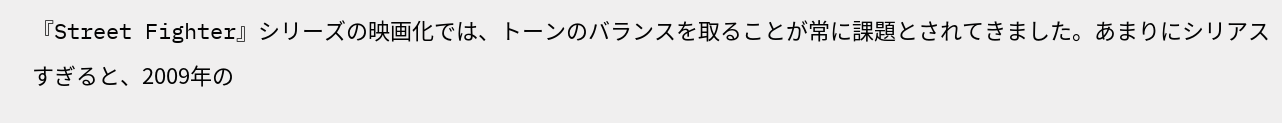『Street Fighter』シリーズの映画化では、トーンのバランスを取ることが常に課題とされてきました。あまりにシリアスすぎると、2009年の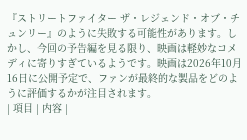『ストリートファイター ザ・レジェンド・オブ・チュンリー』のように失敗する可能性があります。しかし、今回の予告編を見る限り、映画は軽妙なコメディに寄りすぎているようです。映画は2026年10月16日に公開予定で、ファンが最終的な製品をどのように評価するかが注目されます。
| 項目 | 内容 |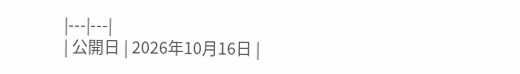|---|---|
| 公開日 | 2026年10月16日 |